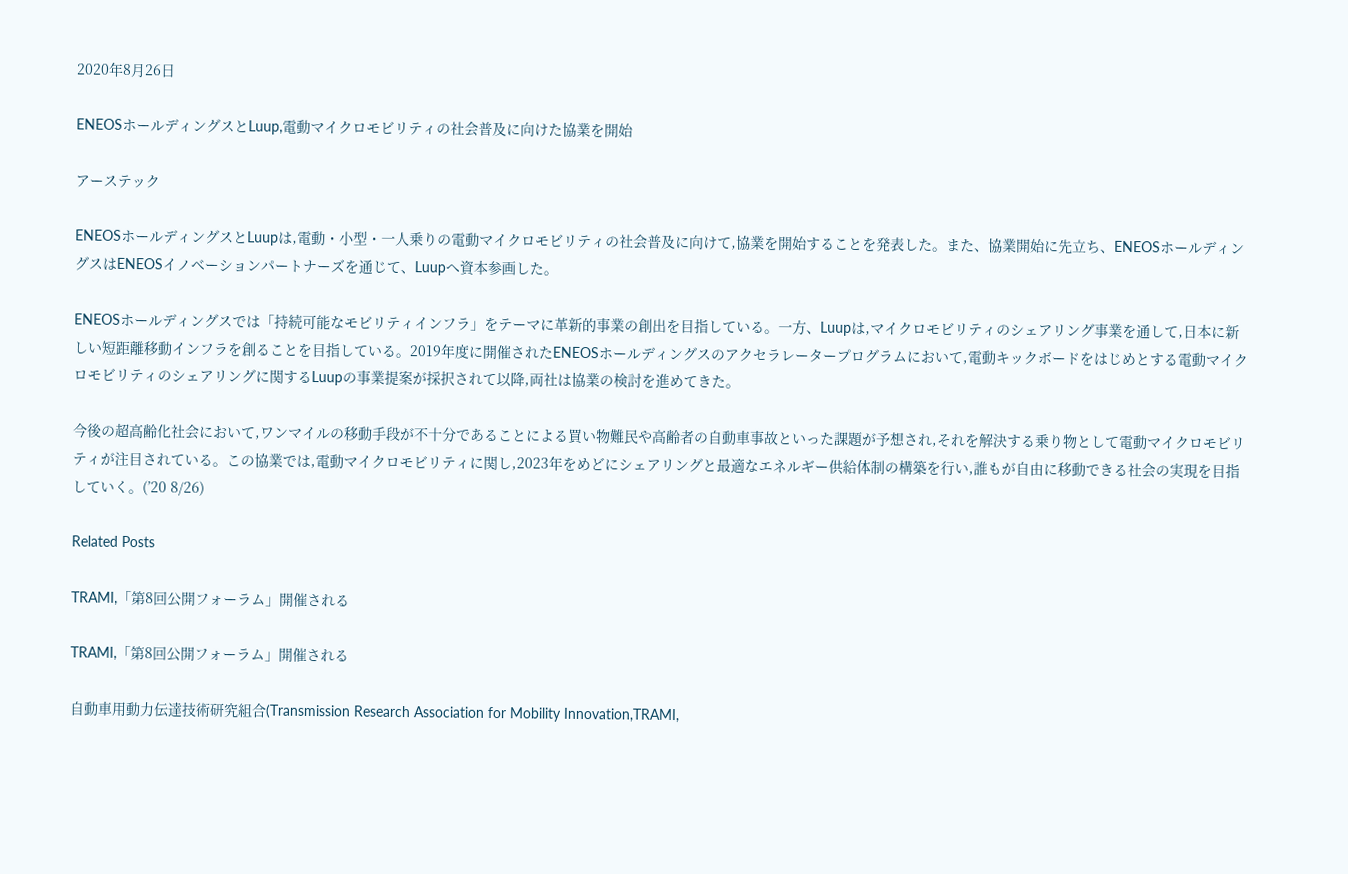2020年8月26日

ENEOSホールディングスとLuup,電動マイクロモビリティの社会普及に向けた協業を開始

アーステック

ENEOSホールディングスとLuupは,電動・小型・一人乗りの電動マイクロモビリティの社会普及に向けて,協業を開始することを発表した。また、協業開始に先立ち、ENEOSホールディングスはENEOSイノベーションパートナーズを通じて、Luupへ資本参画した。

ENEOSホールディングスでは「持続可能なモビリティインフラ」をテーマに革新的事業の創出を目指している。一方、Luupは,マイクロモビリティのシェアリング事業を通して,日本に新しい短距離移動インフラを創ることを目指している。2019年度に開催されたENEOSホールディングスのアクセラレータープログラムにおいて,電動キックボードをはじめとする電動マイクロモビリティのシェアリングに関するLuupの事業提案が採択されて以降,両社は協業の検討を進めてきた。

今後の超高齢化社会において,ワンマイルの移動手段が不十分であることによる買い物難民や高齢者の自動車事故といった課題が予想され,それを解決する乗り物として電動マイクロモビリティが注目されている。この協業では,電動マイクロモビリティに関し,2023年をめどにシェアリングと最適なエネルギー供給体制の構築を行い,誰もが自由に移動できる社会の実現を目指していく。(’20 8/26)

Related Posts

TRAMI,「第8回公開フォーラム」開催される

TRAMI,「第8回公開フォーラム」開催される

自動車用動力伝達技術研究組合(Transmission Research Association for Mobility Innovation,TRAMI,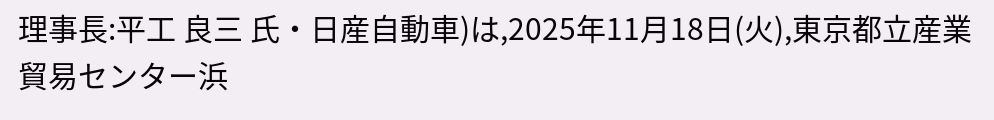理事長:平工 良三 氏・日産自動車)は,2025年11月18日(火),東京都立産業貿易センター浜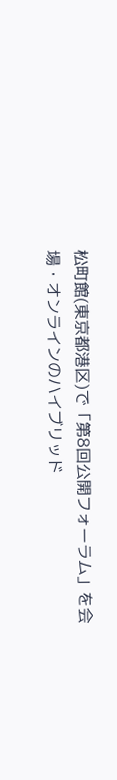松町館(東京都港区)で「第8回公開フォーラム」を会場・オンラインのハイブリッド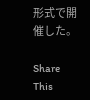形式で開催した。

Share This